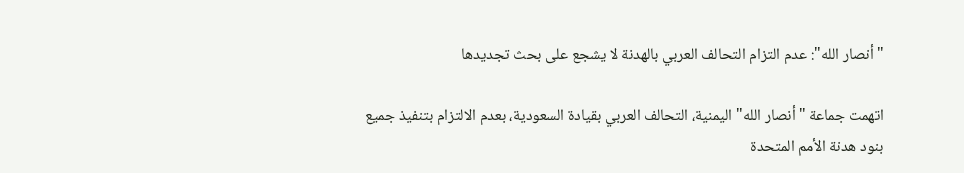"أنصار الله": عدم التزام التحالف العربي بالهدنة لا يشجع على بحث تجديدها

اتهمت جماعة "أنصار الله" اليمنية، التحالف العربي بقيادة السعودية، بعدم الالتزام بتنفيذ جميع بنود هدنة الأمم المتحدة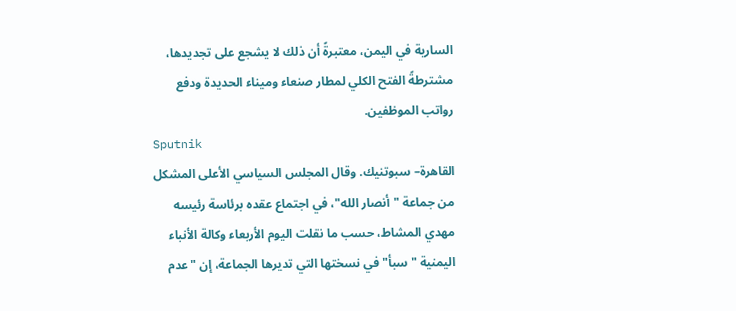السارية في اليمن، معتبرةً أن ذلك لا يشجع على تجديدها، مشترطةً الفتح الكلي لمطار صنعاء وميناء الحديدة ودفع رواتب الموظفين.
Sputnik
القاهرة– سبوتنيك. وقال المجلس السياسي الأعلى المشكل من جماعة "أنصار الله"، في اجتماع عقده برئاسة رئيسه مهدي المشاط، حسب ما نقلت اليوم الأربعاء وكالة الأنباء اليمنية "سبأ" في نسختها التي تديرها الجماعة، إن "عدم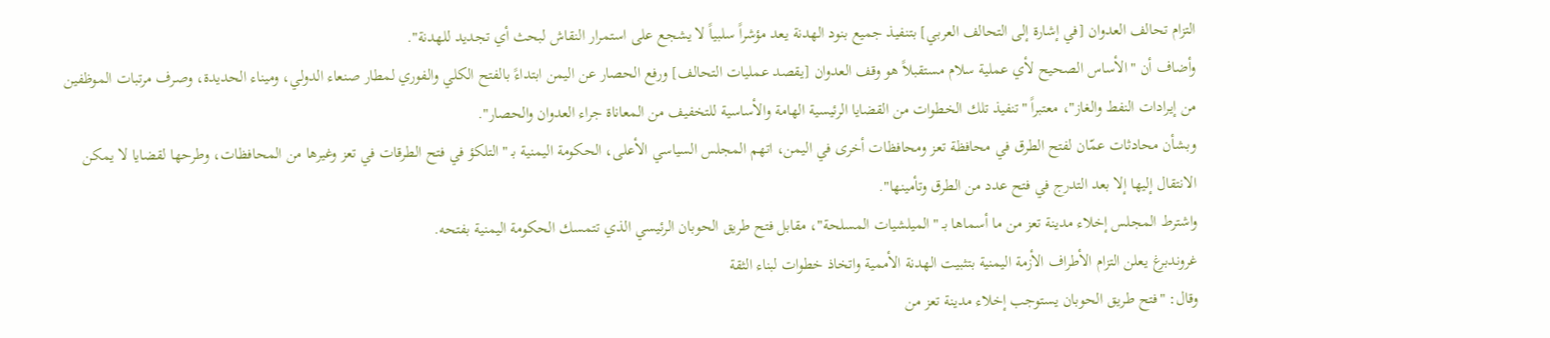التزام تحالف العدوان [في إشارة إلى التحالف العربي] بتنفيذ جميع بنود الهدنة يعد مؤشراً سلبياً لا يشجع على استمرار النقاش لبحث أي تجديد للهدنة".
وأضاف أن "الأساس الصحيح لأي عملية سلام مستقبلاً هو وقف العدوان [يقصد عمليات التحالف] ورفع الحصار عن اليمن ابتداءً بالفتح الكلي والفوري لمطار صنعاء الدولي، وميناء الحديدة، وصرف مرتبات الموظفين من إيرادات النفط والغاز"، معتبراً "تنفيذ تلك الخطوات من القضايا الرئيسية الهامة والأساسية للتخفيف من المعاناة جراء العدوان والحصار".
وبشأن محادثات عمّان لفتح الطرق في محافظة تعز ومحافظات أخرى في اليمن، اتهم المجلس السياسي الأعلى، الحكومة اليمنية بـ "التلكؤ في فتح الطرقات في تعز وغيرها من المحافظات، وطرحها لقضايا لا يمكن الانتقال إليها إلا بعد التدرج في فتح عدد من الطرق وتأمينها".
واشترط المجلس إخلاء مدينة تعز من ما أسماها بـ "الميلشيات المسلحة"، مقابل فتح طريق الحوبان الرئيسي الذي تتمسك الحكومة اليمنية بفتحه.
غروندبرغ يعلن التزام الأطراف الأزمة اليمنية بتثبيت الهدنة الأممية واتخاذ خطوات لبناء الثقة
وقال: "فتح طريق الحوبان يستوجب إخلاء مدينة تعز من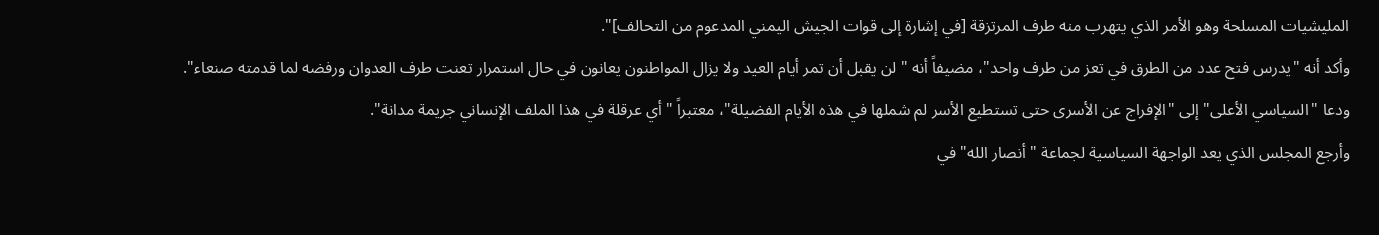المليشيات المسلحة وهو الأمر الذي يتهرب منه طرف المرتزقة [في إشارة إلى قوات الجيش اليمني المدعوم من التحالف]".
وأكد أنه "يدرس فتح عدد من الطرق في تعز من طرف واحد"، مضيفاً أنه "لن يقبل أن تمر أيام العيد ولا يزال المواطنون يعانون في حال استمرار تعنت طرف العدوان ورفضه لما قدمته صنعاء".
ودعا "السياسي الأعلى" إلى "الإفراج عن الأسرى حتى تستطيع الأسر لم شملها في هذه الأيام الفضيلة"، معتبراً "أي عرقلة في هذا الملف الإنساني جريمة مدانة".
وأرجع المجلس الذي يعد الواجهة السياسية لجماعة "أنصار الله" في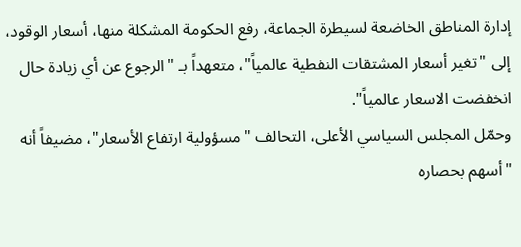إدارة المناطق الخاضعة لسيطرة الجماعة، رفع الحكومة المشكلة منها، أسعار الوقود، إلى "تغير أسعار المشتقات النفطية عالمياً"، متعهداً بـ "الرجوع عن أي زيادة حال انخفضت الاسعار عالمياً".
وحمّل المجلس السياسي الأعلى، التحالف "مسؤولية ارتفاع الأسعار"، مضيفاً أنه "أسهم بحصاره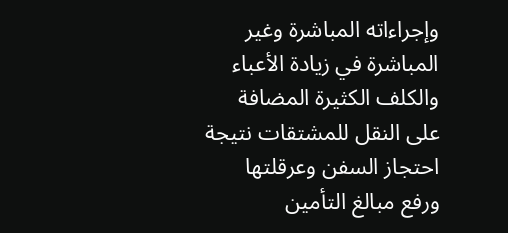وإجراءاته المباشرة وغير المباشرة في زيادة الأعباء والكلف الكثيرة المضافة على النقل للمشتقات نتيجة احتجاز السفن وعرقلتها ورفع مبالغ التأمين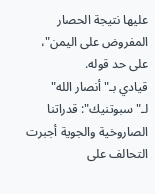عليها نتيجة الحصار المفروض على اليمن"، على حد قوله.
قيادي بـ"أنصار الله" لـ"سبوتنيك": قدراتنا الصاروخية والجوية أجبرت التحالف على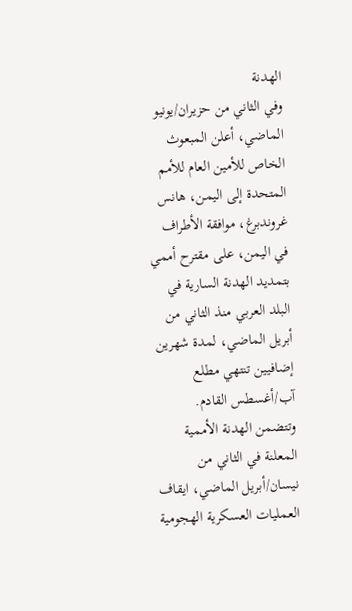الهدنة
وفي الثاني من حزيران/يونيو الماضي، أعلن المبعوث الخاص للأمين العام للأمم المتحدة إلى اليمن، هانس غروندبرغ، موافقة الأطراف في اليمن، على مقترح أممي بتمديد الهدنة السارية في البلد العربي منذ الثاني من أبريل الماضي، لمدة شهرين إضافيين تنتهي مطلع آب/أغسطس القادم.
وتتضمن الهدنة الأممية المعلنة في الثاني من نيسان/أبريل الماضي، ايقاف العمليات العسكرية الهجومية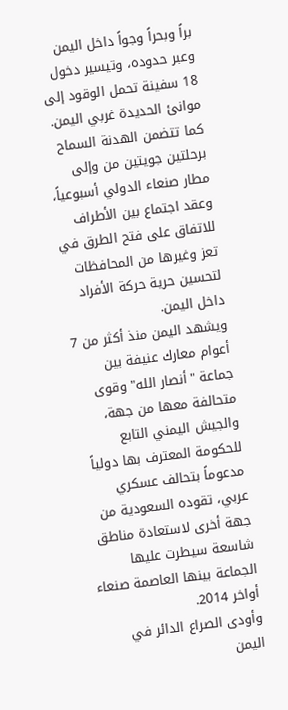براً وبحراً وجواً داخل اليمن وعبر حدوده، وتيسير دخول 18 سفينة تحمل الوقود إلى موانئ الحديدة غربي اليمن.
كما تتضمن الهدنة السماح برحلتين جويتين من وإلى مطار صنعاء الدولي أسبوعياً، وعقد اجتماع بين الأطراف للاتفاق على فتح الطرق في تعز وغيرها من المحافظات لتحسين حرية حركة الأفراد داخل اليمن.
ويشهد اليمن منذ أكثر من 7 أعوام معارك عنيفة بين جماعة "أنصار الله" وقوى متحالفة معها من جهة، والجيش اليمني التابع للحكومة المعترف بها دولياً مدعوماً بتحالف عسكري عربي، تقوده السعودية من جهة أخرى لاستعادة مناطق شاسعة سيطرت عليها الجماعة بينها العاصمة صنعاء أواخر 2014.
وأودى الصراع الدائر في اليمن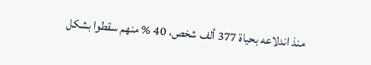منذ اندلاعه بحياة 377 ألف شخص، 40 % منهم سقطوا بشكل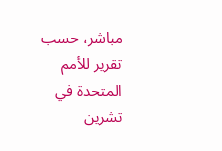مباشر، حسب تقرير للأمم المتحدة في تشرين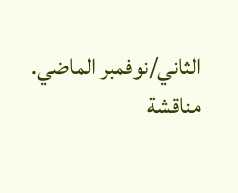الثاني/نوفمبر الماضي.
مناقشة